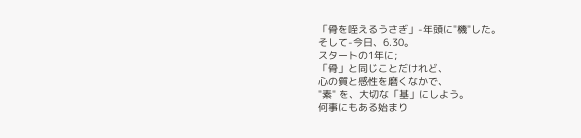「骨を咥えるうさぎ」-年頭に"機"した。
そして-今日、6.30。
スタートの1年に;
「骨」と同じことだけれど、
心の質と感性を磨くなかで、
"素" を、大切な「基」にしよう。
何事にもある始まり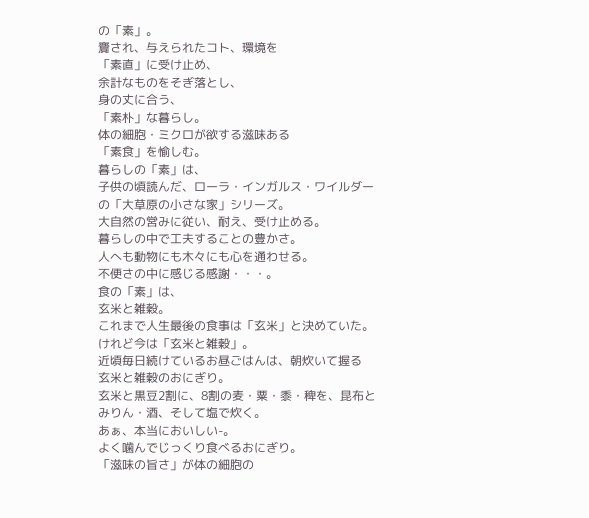の「素」。
齎され、与えられたコト、環境を
「素直」に受け止め、
余計なものをそぎ落とし、
身の丈に合う、
「素朴」な暮らし。
体の細胞・ミクロが欲する滋味ある
「素食」を愉しむ。
暮らしの「素」は、
子供の頃読んだ、ローラ・インガルス・ワイルダー
の「大草原の小さな家」シリーズ。
大自然の営みに従い、耐え、受け止める。
暮らしの中で工夫することの豊かさ。
人へも動物にも木々にも心を通わせる。
不便さの中に感じる感謝・・・。
食の「素」は、
玄米と雑穀。
これまで人生最後の食事は「玄米」と決めていた。
けれど今は「玄米と雑穀」。
近頃毎日続けているお昼ごはんは、朝炊いて握る
玄米と雑穀のおにぎり。
玄米と黒豆2割に、8割の麦・粟・黍・稗を、昆布と
みりん・酒、そして塩で炊く。
あぁ、本当においしい-。
よく噛んでじっくり食べるおにぎり。
「滋味の旨さ」が体の細胞の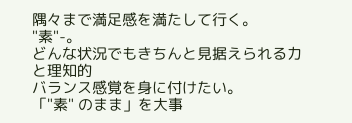隅々まで満足感を満たして行く。
"素"-。
どんな状況でもきちんと見据えられる力と理知的
バランス感覚を身に付けたい。
「"素" のまま」を大事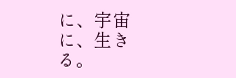に、宇宙に、生きる。